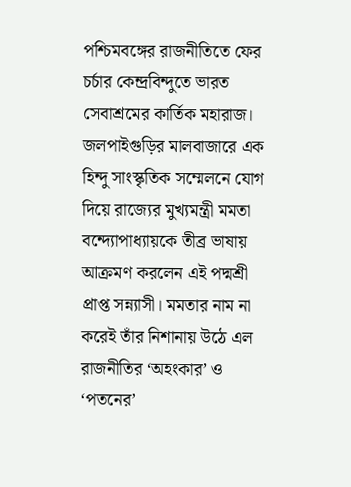পশ্চিমবঙ্গের রাজনীতিতে ফের চর্চার কেন্দ্রবিন্দুতে ভারত সেবাশ্রমের কার্তিক মহারাজ। জলপাইগুড়ির মালবাজারে এক হিন্দু সাংস্কৃতিক সম্মেলনে যোগ দিয়ে রাজ্যের মুখ্যমন্ত্রী মমতা বন্দ্যোপাধ্যায়কে তীব্র ভাষায় আক্রমণ করলেন এই পদ্মশ্রী প্রাপ্ত সন্ন্যাসী। মমতার নাম না করেই তাঁর নিশানায় উঠে এল রাজনীতির ‘অহংকার’ ও ‘পতনের’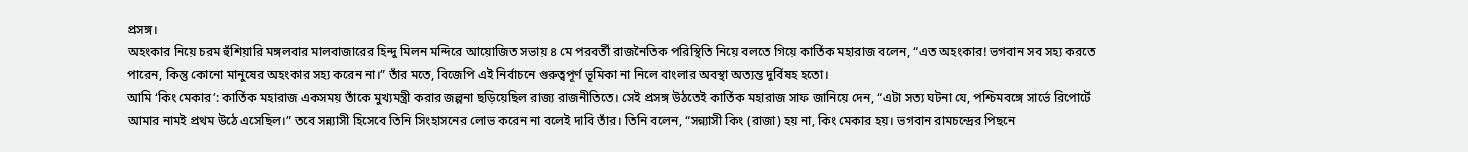প্রসঙ্গ।
অহংকার নিয়ে চরম হুঁশিয়ারি মঙ্গলবার মালবাজারের হিন্দু মিলন মন্দিরে আয়োজিত সভায় ৪ মে পরবর্তী রাজনৈতিক পরিস্থিতি নিয়ে বলতে গিয়ে কার্তিক মহারাজ বলেন, “এত অহংকার! ভগবান সব সহ্য করতে পারেন, কিন্তু কোনো মানুষের অহংকার সহ্য করেন না।” তাঁর মতে, বিজেপি এই নির্বাচনে গুরুত্বপূর্ণ ভূমিকা না নিলে বাংলার অবস্থা অত্যন্ত দুর্বিষহ হতো।
আমি ‘কিং মেকার’: কার্তিক মহারাজ একসময় তাঁকে মুখ্যমন্ত্রী করার জল্পনা ছড়িয়েছিল রাজ্য রাজনীতিতে। সেই প্রসঙ্গ উঠতেই কার্তিক মহারাজ সাফ জানিয়ে দেন, “এটা সত্য ঘটনা যে, পশ্চিমবঙ্গে সার্ভে রিপোর্টে আমার নামই প্রথম উঠে এসেছিল।” তবে সন্ন্যাসী হিসেবে তিনি সিংহাসনের লোভ করেন না বলেই দাবি তাঁর। তিনি বলেন, “সন্ন্যাসী কিং (রাজা) হয় না, কিং মেকার হয়। ভগবান রামচন্দ্রের পিছনে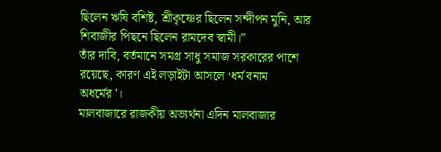ছিলেন ঋষি বশিষ্ট, শ্রীকৃষ্ণের ছিলেন সন্দীপন মুনি, আর শিবাজীর পিছনে ছিলেন রামদেব স্বামী।”
তাঁর দাবি, বর্তমানে সমগ্র সাধু সমাজ সরকারের পাশে রয়েছে, কারণ এই লড়াইটা আসলে ‘ধর্ম বনাম অধর্মের’।
মালবাজারে রাজকীয় অভ্যর্থনা এদিন মালবাজার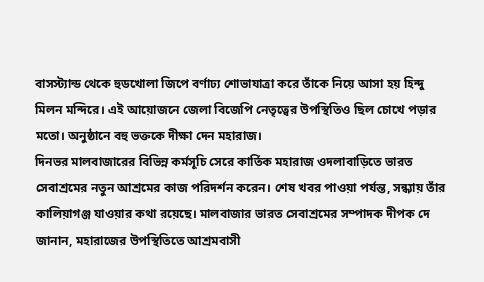বাসস্ট্যান্ড থেকে হুডখোলা জিপে বর্ণাঢ্য শোভাযাত্রা করে তাঁকে নিয়ে আসা হয় হিন্দু মিলন মন্দিরে। এই আয়োজনে জেলা বিজেপি নেতৃত্বের উপস্থিতিও ছিল চোখে পড়ার মতো। অনুষ্ঠানে বহু ভক্তকে দীক্ষা দেন মহারাজ।
দিনভর মালবাজারের বিভিন্ন কর্মসূচি সেরে কার্তিক মহারাজ ওদলাবাড়িতে ভারত সেবাশ্রমের নতুন আশ্রমের কাজ পরিদর্শন করেন। শেষ খবর পাওয়া পর্যন্ত, সন্ধ্যায় তাঁর কালিয়াগঞ্জ যাওয়ার কথা রয়েছে। মালবাজার ভারত সেবাশ্রমের সম্পাদক দীপক দে জানান, মহারাজের উপস্থিতিতে আশ্রমবাসী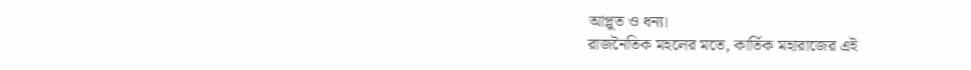আপ্লুত ও ধন্য।
রাজনৈতিক মহলের মতে, কার্তিক মহারাজের এই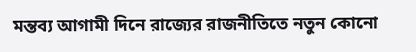মন্তব্য আগামী দিনে রাজ্যের রাজনীতিতে নতুন কোনো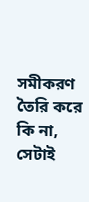সমীকরণ তৈরি করে কি না, সেটাই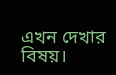এখন দেখার বিষয়।